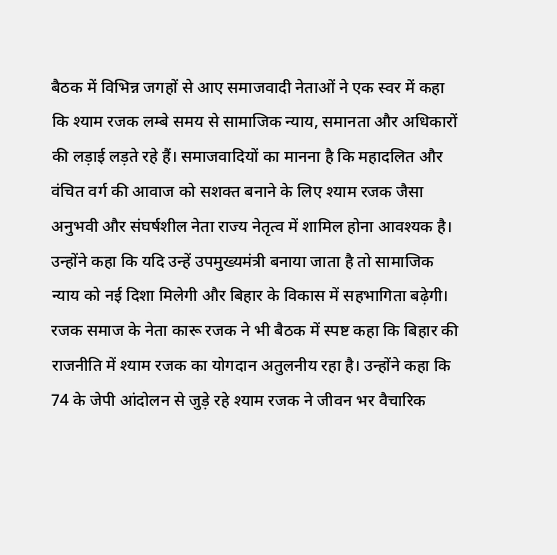बैठक में विभिन्न जगहों से आए समाजवादी नेताओं ने एक स्वर में कहा कि श्याम रजक लम्बे समय से सामाजिक न्याय, समानता और अधिकारों की लड़ाई लड़ते रहे हैं। समाजवादियों का मानना है कि महादलित और वंचित वर्ग की आवाज को सशक्त बनाने के लिए श्याम रजक जैसा अनुभवी और संघर्षशील नेता राज्य नेतृत्व में शामिल होना आवश्यक है। उन्होंने कहा कि यदि उन्हें उपमुख्यमंत्री बनाया जाता है तो सामाजिक न्याय को नई दिशा मिलेगी और बिहार के विकास में सहभागिता बढ़ेगी।
रजक समाज के नेता कारू रजक ने भी बैठक में स्पष्ट कहा कि बिहार की राजनीति में श्याम रजक का योगदान अतुलनीय रहा है। उन्होंने कहा कि 74 के जेपी आंदोलन से जुड़े रहे श्याम रजक ने जीवन भर वैचारिक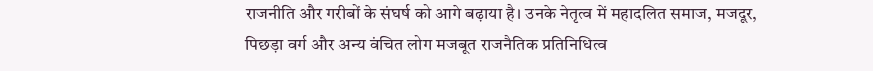राजनीति और गरीबों के संघर्ष को आगे बढ़ाया है। उनके नेतृत्व में महादलित समाज, मजदूर, पिछड़ा वर्ग और अन्य वंचित लोग मजबूत राजनैतिक प्रतिनिधित्व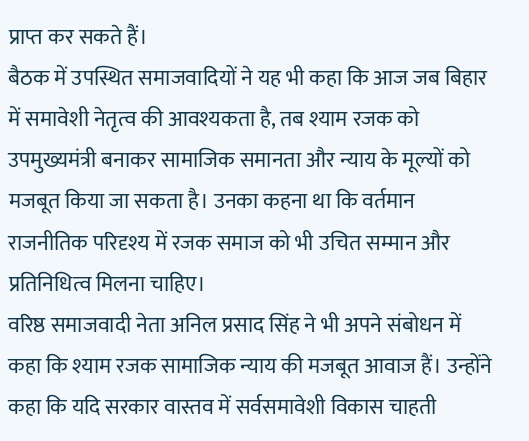प्राप्त कर सकते हैं।
बैठक में उपस्थित समाजवादियों ने यह भी कहा कि आज जब बिहार में समावेशी नेतृत्व की आवश्यकता है, तब श्याम रजक को उपमुख्यमंत्री बनाकर सामाजिक समानता और न्याय के मूल्यों को मजबूत किया जा सकता है। उनका कहना था कि वर्तमान राजनीतिक परिदृश्य में रजक समाज को भी उचित सम्मान और प्रतिनिधित्व मिलना चाहिए।
वरिष्ठ समाजवादी नेता अनिल प्रसाद सिंह ने भी अपने संबोधन में कहा कि श्याम रजक सामाजिक न्याय की मजबूत आवाज हैं। उन्होंने कहा कि यदि सरकार वास्तव में सर्वसमावेशी विकास चाहती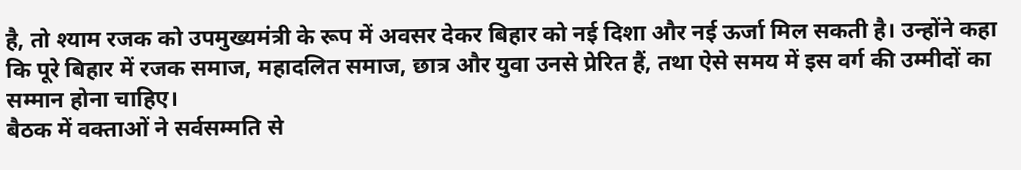है, तो श्याम रजक को उपमुख्यमंत्री के रूप में अवसर देकर बिहार को नई दिशा और नई ऊर्जा मिल सकती है। उन्होंने कहा कि पूरे बिहार में रजक समाज, महादलित समाज, छात्र और युवा उनसे प्रेरित हैं, तथा ऐसे समय में इस वर्ग की उम्मीदों का सम्मान होना चाहिए।
बैठक में वक्ताओं ने सर्वसम्मति से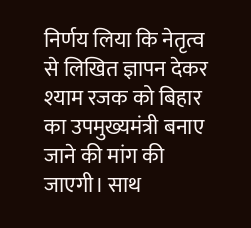निर्णय लिया कि नेतृत्व से लिखित ज्ञापन देकर श्याम रजक को बिहार का उपमुख्यमंत्री बनाए जाने की मांग की जाएगी। साथ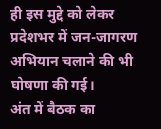ही इस मुद्दे को लेकर प्रदेशभर में जन-जागरण अभियान चलाने की भी घोषणा की गई।
अंत में बैठक का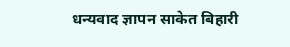धन्यवाद ज्ञापन साकेत बिहारी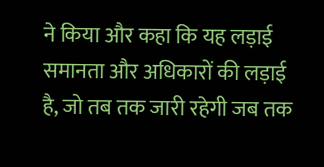ने किया और कहा कि यह लड़ाई समानता और अधिकारों की लड़ाई है, जो तब तक जारी रहेगी जब तक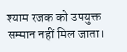श्याम रजक को उपयुक्त सम्मान नहीं मिल जाता।